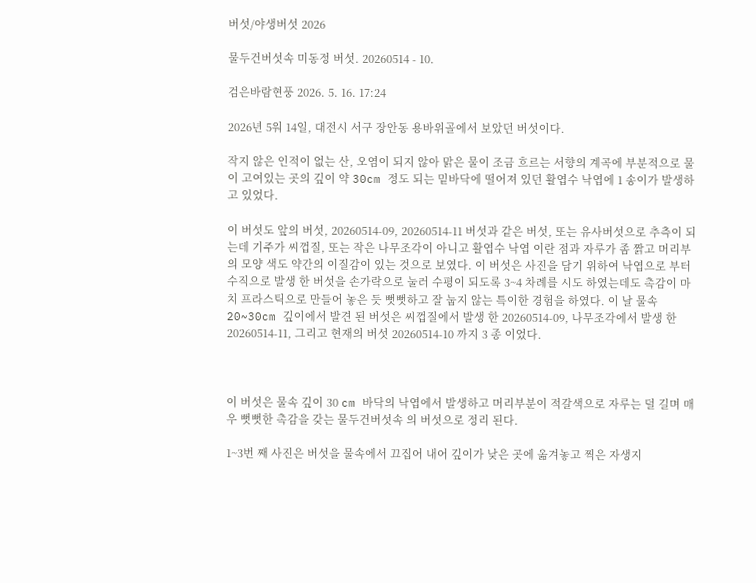버섯/야생버섯 2026

물두건버섯속 미동정 버섯. 20260514 - 10.

검은바람현풍 2026. 5. 16. 17:24

2026년 5워 14일, 대전시 서구 장안동 용바위골에서 보았던 버섯이다.

작지 않은 인적이 없는 산, 오염이 되지 않아 맑은 물이 조금 흐르는 서향의 계곡에 부분적으로 물이 고여있는 곳의 깊이 약 30cm 정도 되는 밑바닥에 떨어져 있던 활엽수 낙엽에 1 송이가 발생하고 있었다.

이 버섯도 앞의 버섯, 20260514-09, 20260514-11 버섯과 같은 버섯, 또는 유사버섯으로 추측이 되는데 기주가 씨껍질, 또는 작은 나무조각이 아니고 활엽수 낙엽 이란 점과 자루가 좀 짥고 머리부의 모양 색도 약간의 이질감이 있는 것으로 보였다. 이 버섯은 사진을 담기 위하여 낙엽으로 부터 수직으로 발생 한 버섯을 손가락으로 눌러 수평이 되도록 3~4 차례를 시도 하였는데도 촉감이 마치 프라스틱으로 만들어 놓은 듯 뻣뻣하고 잘 눕지 않는 특이한 경험을 하였다. 이 날 물속 20~30cm 깊이에서 발견 된 버섯은 씨껍질에서 발생 한 20260514-09, 나무조각에서 발생 한 20260514-11, 그리고 현재의 버섯 20260514-10 까지 3 종 이었다.



이 버섯은 물속 깊이 30 cm 바닥의 낙엽에서 발생하고 머리부분이 적갈색으로 자루는 덜 길며 매우 뻣뻣한 촉감을 갖는 물두건버섯속 의 버섯으로 정리 된다.

1~3번 째 사진은 버섯을 물속에서 끄집어 내어 깊이가 낮은 곳에 옮겨놓고 찍은 자생지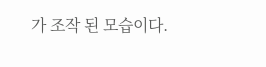가 조작 된 모습이다.